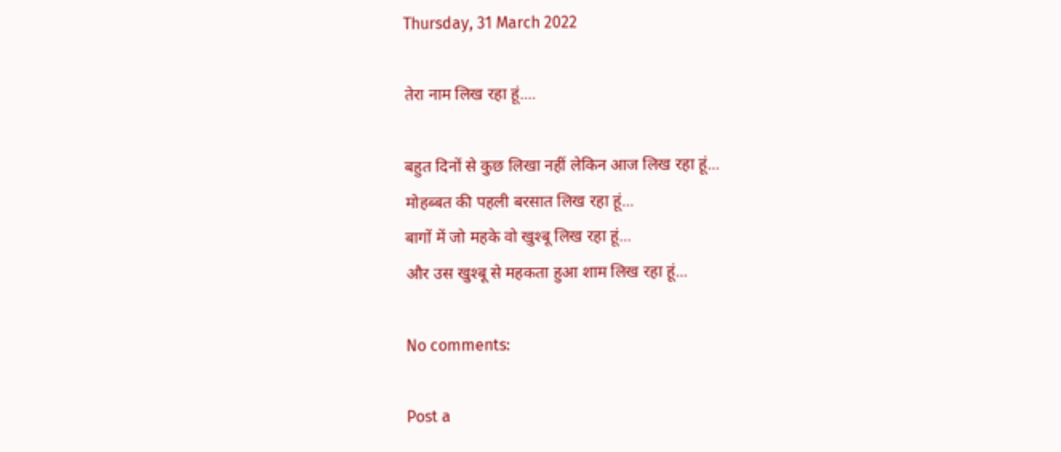Thursday, 31 March 2022

तेरा नाम लिख रहा हूं....

बहुत दिनों से कुछ लिखा नहीं लेकिन आज लिख रहा हूं...
मोहब्बत की पहली बरसात लिख रहा हूं...
बागों में जो महके वो खुश्बू लिख रहा हूं...
और उस खुश्बू से महकता हुआ शाम लिख रहा हूं...

No comments:

Post a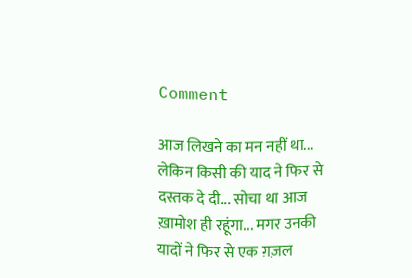Comment

आज लिखने का मन नहीं था... लेकिन किसी की याद ने फिर से दस्तक दे दी... सोचा था आज ख़ामोश ही रहूंगा... मगर उनकी यादों ने फिर से एक ग़ज़ल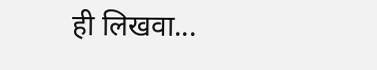ही लिखवा...